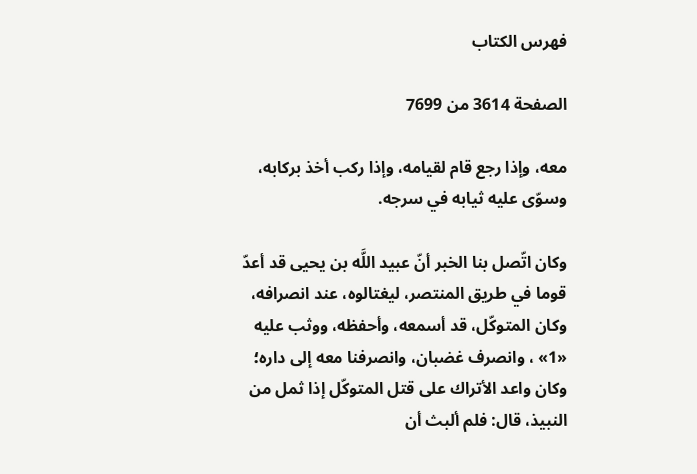فهرس الكتاب

الصفحة 3614 من 7699

معه، وإذا رجع قام لقيامه، وإذا ركب أخذ بركابه، وسوّى عليه ثيابه في سرجه.

وكان اتّصل بنا الخبر أنّ عبيد اللَّه بن يحيى قد أعدّ قوما في طريق المنتصر، ليغتالوه، عند انصرافه، وكان المتوكّل، قد أسمعه، وأحفظه، ووثب عليه «1» ، وانصرف غضبان، وانصرفنا معه إلى داره؛ وكان واعد الأتراك على قتل المتوكّل إذا ثمل من النبيذ، قال: فلم ألبث أن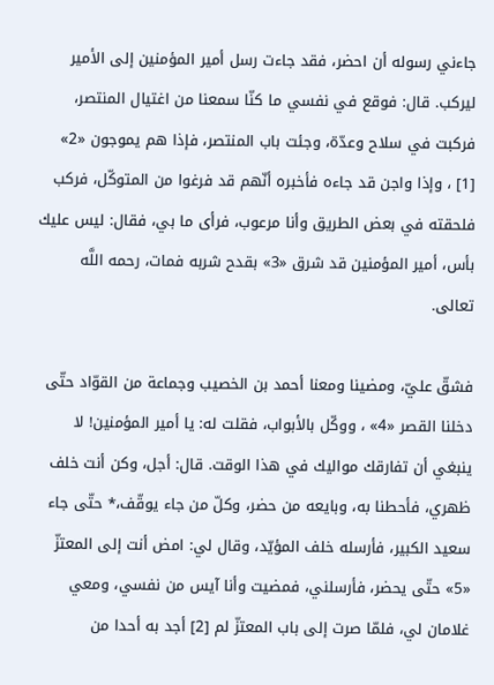جاءني رسوله أن احضر، فقد جاءت رسل أمير المؤمنين إلى الأمير ليركب. قال: فوقع في نفسي ما كنّا سمعنا من اغتيال المنتصر، فركبت في سلاح وعدّة، وجئت باب المنتصر، فإذا هم يموجون «2» [1] ، وإذا واجن قد جاءه فأخبره أنّهم قد فرغوا من المتوكّل، فركب فلحقته في بعض الطريق وأنا مرعوب، فرأى ما بي، فقال: ليس عليك بأس، أمير المؤمنين قد شرق «3» بقدح شربه فمات، رحمه اللَّه تعالى.

فشقّ عليّ، ومضينا ومعنا أحمد بن الخصيب وجماعة من القوّاد حتّى دخلنا القصر «4» ، ووكّل بالأبواب، فقلت له: يا أمير المؤمنين! لا ينبغي أن تفارقك مواليك في هذا الوقت. قال: أجل، وكن أنت خلف ظهري، فأحطنا به، وبايعه من حضر، وكلّ من جاء يوقّف،* حتّى جاء سعيد الكبير، فأرسله خلف المؤيّد، وقال لي: امض أنت إلى المعتزّ «5» حتّى يحضر، فأرسلني، فمضيت وأنا آيس من نفسي، ومعي غلامان لي، فلمّا صرت إلى باب المعتزّ لم [2] أجد به أحدا من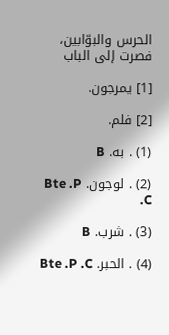الحرس والبوّابين، فصرت إلى الباب

[1] يمرجون.

[2] فلم.

(1) . به. B

(2) . لوجون. Bte .P .C

(3) . شرب. B

(4) . الحبر. Bte .P .C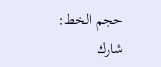حجم الخط:
شارك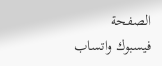الصفحة
فيسبوك واتساب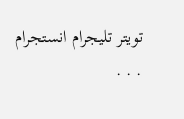تويتر تليجرام انستجرام
. . .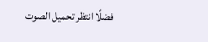فضلًا انتظر تحميل الصوت